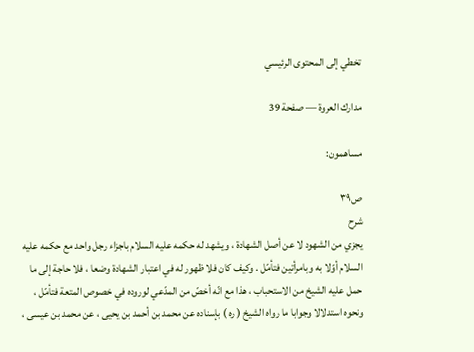تخطي إلى المحتوى الرئيسي

مدارك العروة — صفحة 39

مساهمون:

ص٣٩
شرح
يجزي من الشهود لا عن أصل الشهادة ، ويشهد له حكمه عليه السلام باجزاء رجل واحد مع حكمه عليه السلام أوّلا به وبامرأتين فتأمّل . وكيف كان فلا ظهور له في اعتبار الشهادة وضعا ، فلا حاجة إلى ما حمل عليه الشيخ من الاستحباب ، هذا مع انّه أخصّ من المدّعي لوروده في خصوص المتعة فتأمّل ، ونحوه استدلالا وجوابا ما رواه الشيخ ( ره ) بإسناده عن محمد بن أحمد بن يحيى ، عن محمد بن عيسى ،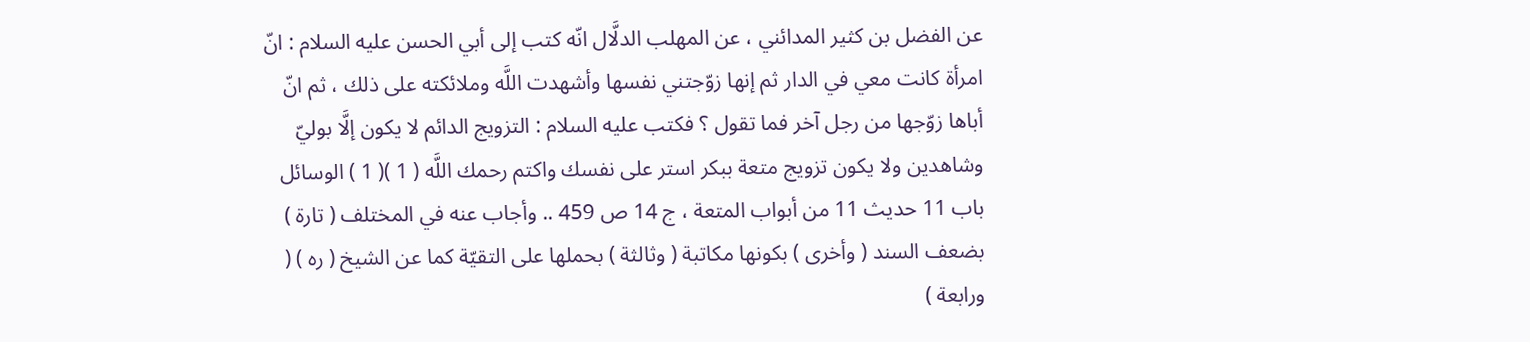عن الفضل بن كثير المدائني ، عن المهلب الدلَّال انّه كتب إلى أبي الحسن عليه السلام : انّ امرأة كانت معي في الدار ثم إنها زوّجتني نفسها وأشهدت اللَّه وملائكته على ذلك ، ثم انّ أباها زوّجها من رجل آخر فما تقول ؟ فكتب عليه السلام : التزويج الدائم لا يكون إلَّا بوليّ وشاهدين ولا يكون تزويج متعة ببكر استر على نفسك واكتم رحمك اللَّه ( 1 )( 1 ) الوسائل باب 11 حديث 11 من أبواب المتعة ، ج 14 ص 459 .. وأجاب عنه في المختلف ( تارة ) بضعف السند ( وأخرى ) بكونها مكاتبة ( وثالثة ) بحملها على التقيّة كما عن الشيخ ( ره ) ( ورابعة )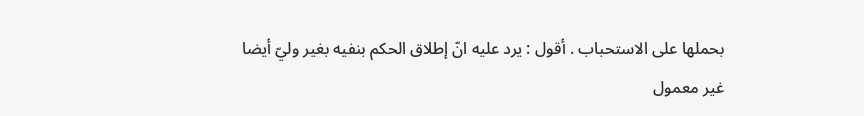بحملها على الاستحباب . أقول : يرد عليه انّ إطلاق الحكم بنفيه بغير وليّ أيضا غير معمول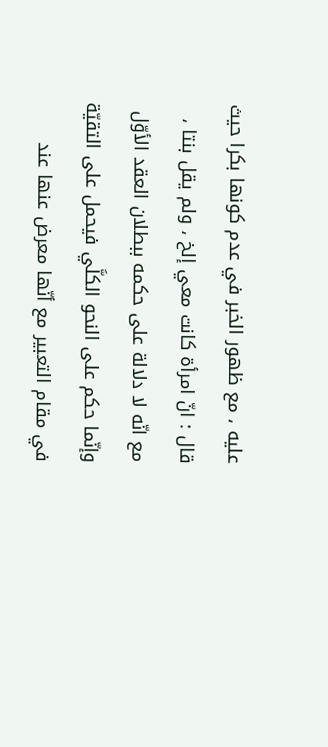عليه ، مع ظهور الخبر في عدم كونها بكرا حيث قال : انّ امرأة كانت معي إلخ ، ولم يقل بنتا ، مع انّه لا دلالة على حكمه ببطلان العقد الأوّل وإنّما حكم على النحو الكلَّي فيحمل على التقيّة في مقام التعبير مع أنّها معرض عنها عند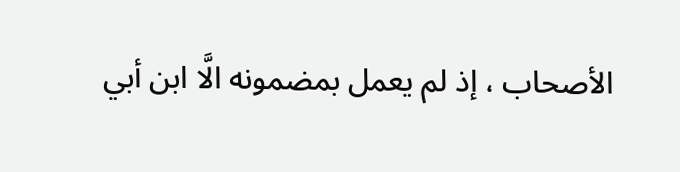الأصحاب ، إذ لم يعمل بمضمونه الَّا ابن أبي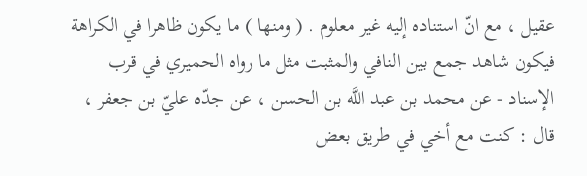عقيل ، مع انّ استناده إليه غير معلوم . ( ومنها ) ما يكون ظاهرا في الكراهة فيكون شاهد جمع بين النافي والمثبت مثل ما رواه الحميري في قرب الإسناد - عن محمد بن عبد اللَّه بن الحسن ، عن جدّه عليّ بن جعفر ، قال : كنت مع أخي في طريق بعض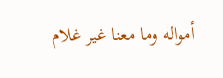أمواله وما معنا غير غلام